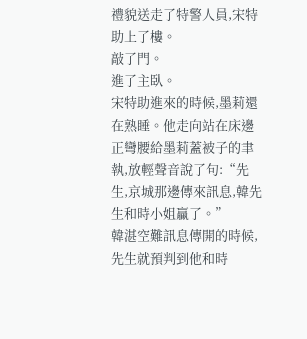禮貌送走了特警人員,宋特助上了樓。
敲了門。
進了主臥。
宋特助進來的時候,墨莉還在熟睡。他走向站在床邊正彎腰給墨莉蓋被子的聿執,放輕聲音說了句:“先生,京城那邊傳來訊息,韓先生和時小姐贏了。”
韓湛空難訊息傳開的時候,先生就預判到他和時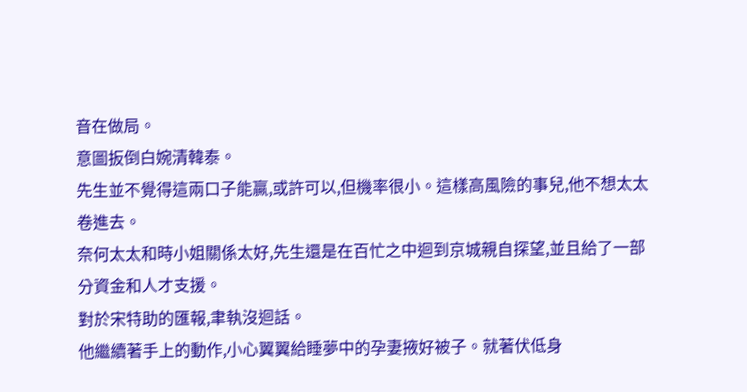音在做局。
意圖扳倒白婉清韓泰。
先生並不覺得這兩口子能贏,或許可以,但機率很小。這樣高風險的事兒,他不想太太卷進去。
奈何太太和時小姐關係太好,先生還是在百忙之中迴到京城親自探望,並且給了一部分資金和人才支援。
對於宋特助的匯報,聿執沒迴話。
他繼續著手上的動作,小心翼翼給睡夢中的孕妻掖好被子。就著伏低身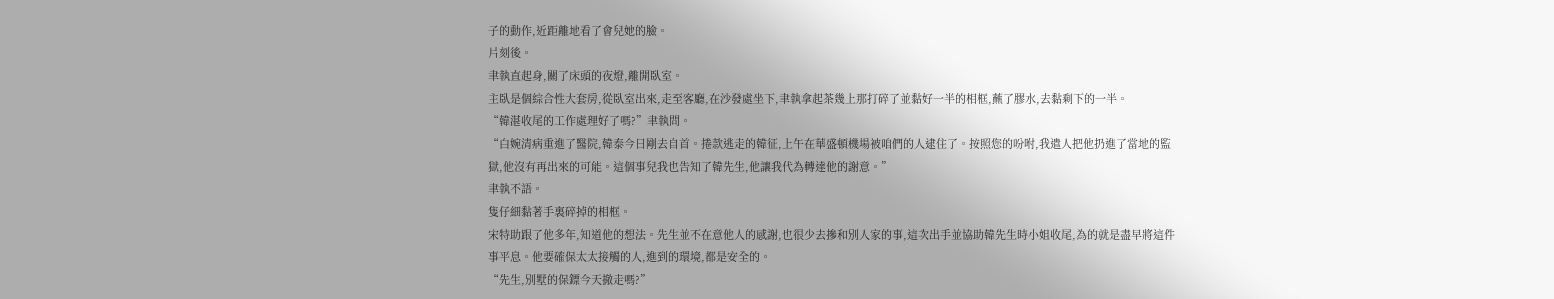子的動作,近距離地看了會兒她的臉。
片刻後。
聿執直起身,關了床頭的夜燈,離開臥室。
主臥是個綜合性大套房,從臥室出來,走至客廳,在沙發處坐下,聿執拿起茶幾上那打碎了並黏好一半的相框,蘸了膠水,去黏剩下的一半。
“韓湛收尾的工作處理好了嗎?”聿執問。
“白婉清病重進了醫院,韓泰今日剛去自首。捲款逃走的韓征,上午在華盛頓機場被咱們的人逮住了。按照您的吩咐,我遣人把他扔進了當地的監獄,他沒有再出來的可能。這個事兒我也告知了韓先生,他讓我代為轉達他的謝意。”
聿執不語。
隻仔細黏著手裏碎掉的相框。
宋特助跟了他多年,知道他的想法。先生並不在意他人的感謝,也很少去摻和別人家的事,這次出手並協助韓先生時小姐收尾,為的就是盡早將這件事平息。他要確保太太接觸的人,進到的環境,都是安全的。
“先生,別墅的保鏢今天撤走嗎?”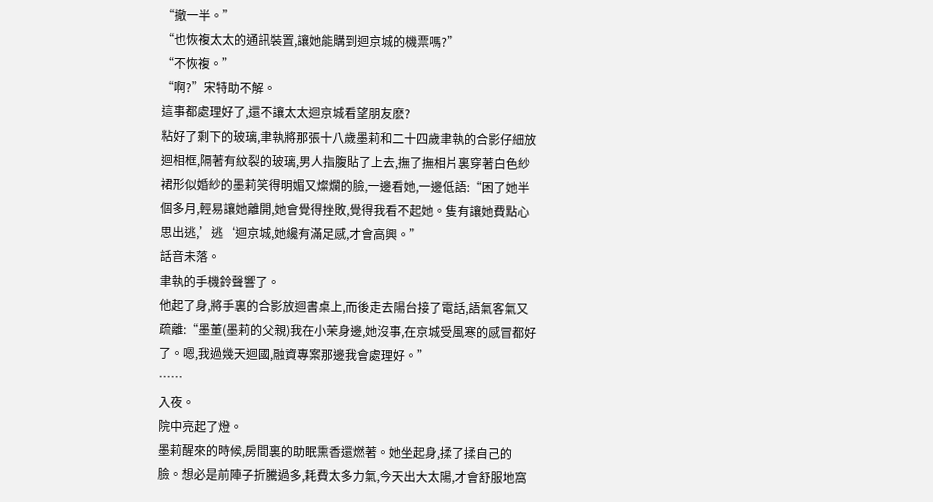“撤一半。”
“也恢複太太的通訊裝置,讓她能購到迴京城的機票嗎?”
“不恢複。”
“啊?”宋特助不解。
這事都處理好了,還不讓太太迴京城看望朋友麽?
粘好了剩下的玻璃,聿執將那張十八歲墨莉和二十四歲聿執的合影仔細放迴相框,隔著有紋裂的玻璃,男人指腹貼了上去,撫了撫相片裏穿著白色紗裙形似婚紗的墨莉笑得明媚又燦爛的臉,一邊看她,一邊低語:“困了她半個多月,輕易讓她離開,她會覺得挫敗,覺得我看不起她。隻有讓她費點心思出逃,’逃‘迴京城,她纔有滿足感,才會高興。”
話音未落。
聿執的手機鈴聲響了。
他起了身,將手裏的合影放迴書桌上,而後走去陽台接了電話,語氣客氣又疏離:“墨董(墨莉的父親)我在小茉身邊,她沒事,在京城受風寒的感冒都好了。嗯,我過幾天迴國,融資專案那邊我會處理好。”
……
入夜。
院中亮起了燈。
墨莉醒來的時候,房間裏的助眠熏香還燃著。她坐起身,揉了揉自己的臉。想必是前陣子折騰過多,耗費太多力氣,今天出大太陽,才會舒服地窩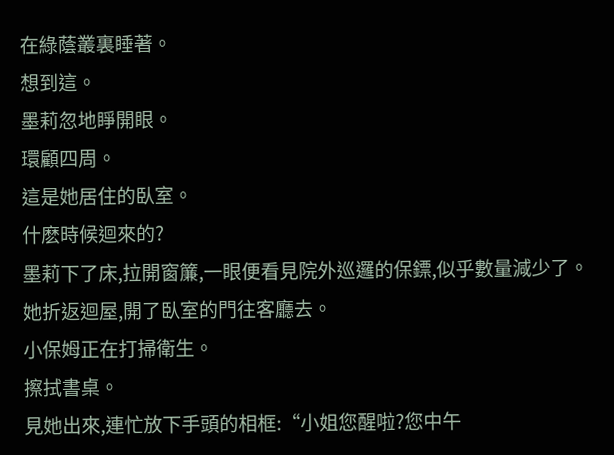在綠蔭叢裏睡著。
想到這。
墨莉忽地睜開眼。
環顧四周。
這是她居住的臥室。
什麽時候迴來的?
墨莉下了床,拉開窗簾,一眼便看見院外巡邏的保鏢,似乎數量減少了。她折返迴屋,開了臥室的門往客廳去。
小保姆正在打掃衛生。
擦拭書桌。
見她出來,連忙放下手頭的相框:“小姐您醒啦?您中午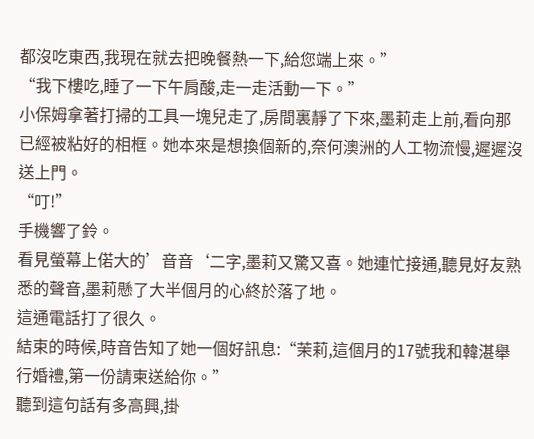都沒吃東西,我現在就去把晚餐熱一下,給您端上來。”
“我下樓吃,睡了一下午肩酸,走一走活動一下。”
小保姆拿著打掃的工具一塊兒走了,房間裏靜了下來,墨莉走上前,看向那已經被粘好的相框。她本來是想換個新的,奈何澳洲的人工物流慢,遲遲沒送上門。
“叮!”
手機響了鈴。
看見螢幕上偌大的’音音‘二字,墨莉又驚又喜。她連忙接通,聽見好友熟悉的聲音,墨莉懸了大半個月的心終於落了地。
這通電話打了很久。
結束的時候,時音告知了她一個好訊息:“茉莉,這個月的17號我和韓湛舉行婚禮,第一份請柬送給你。”
聽到這句話有多高興,掛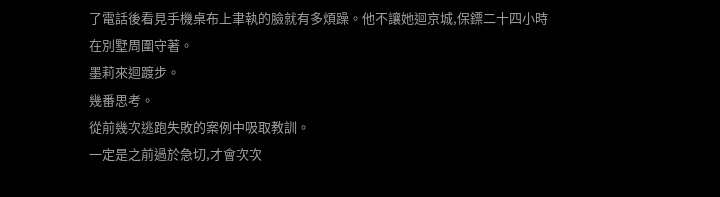了電話後看見手機桌布上聿執的臉就有多煩躁。他不讓她迴京城,保鏢二十四小時在別墅周圍守著。
墨莉來迴踱步。
幾番思考。
從前幾次逃跑失敗的案例中吸取教訓。
一定是之前過於急切,才會次次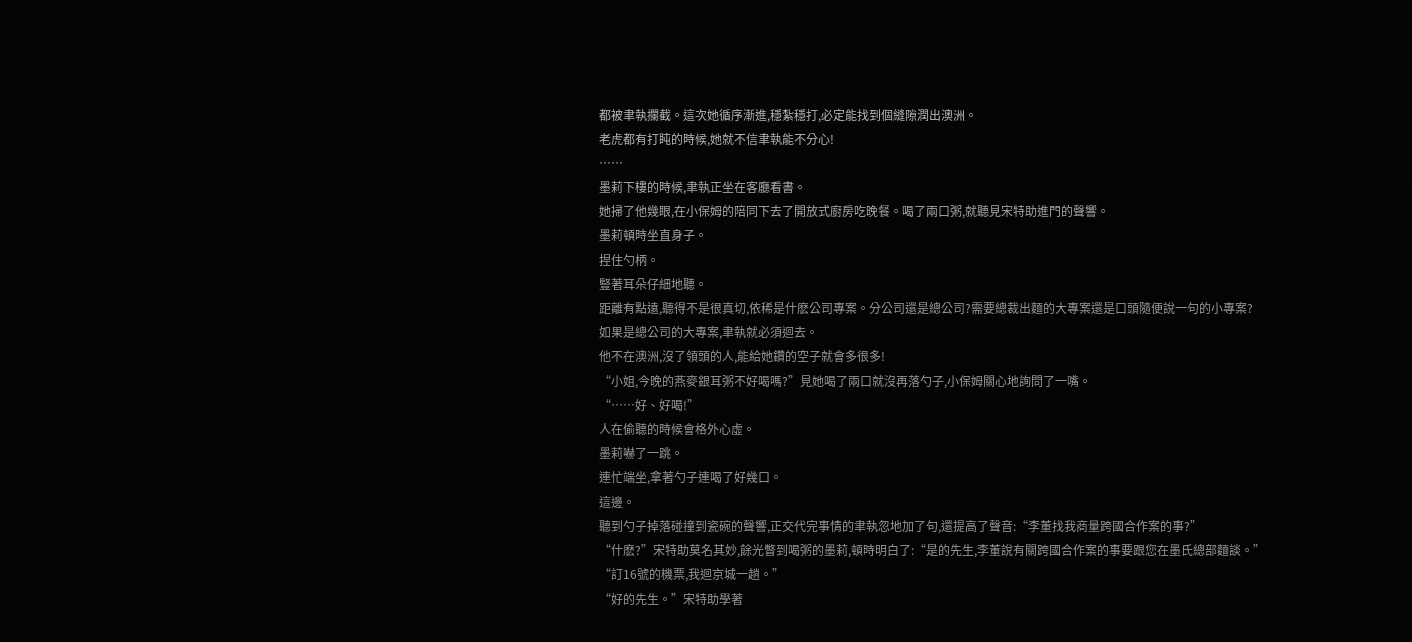都被聿執攔截。這次她循序漸進,穩紮穩打,必定能找到個縫隙潤出澳洲。
老虎都有打盹的時候,她就不信聿執能不分心!
……
墨莉下樓的時候,聿執正坐在客廳看書。
她掃了他幾眼,在小保姆的陪同下去了開放式廚房吃晚餐。喝了兩口粥,就聽見宋特助進門的聲響。
墨莉頓時坐直身子。
捏住勺柄。
豎著耳朵仔細地聽。
距離有點遠,聽得不是很真切,依稀是什麽公司專案。分公司還是總公司?需要總裁出麵的大專案還是口頭隨便說一句的小專案?
如果是總公司的大專案,聿執就必須迴去。
他不在澳洲,沒了領頭的人,能給她鑽的空子就會多很多!
“小姐,今晚的燕麥銀耳粥不好喝嗎?”見她喝了兩口就沒再落勺子,小保姆關心地詢問了一嘴。
“……好、好喝!”
人在偷聽的時候會格外心虛。
墨莉嚇了一跳。
連忙端坐,拿著勺子連喝了好幾口。
這邊。
聽到勺子掉落碰撞到瓷碗的聲響,正交代完事情的聿執忽地加了句,還提高了聲音:“李董找我商量跨國合作案的事?”
“什麽?”宋特助莫名其妙,餘光瞥到喝粥的墨莉,頓時明白了:“是的先生,李董說有關跨國合作案的事要跟您在墨氏總部麵談。”
“訂16號的機票,我迴京城一趟。”
“好的先生。”宋特助學著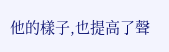他的樣子,也提高了聲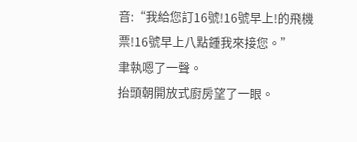音:“我給您訂16號!16號早上!的飛機票!16號早上八點鍾我來接您。”
聿執嗯了一聲。
抬頭朝開放式廚房望了一眼。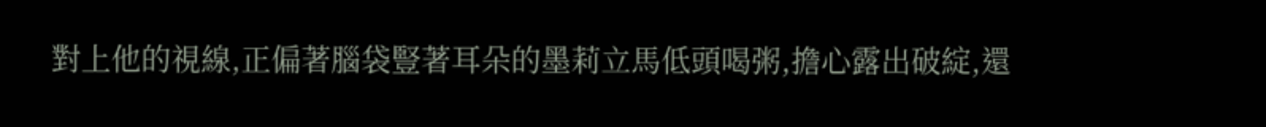對上他的視線,正偏著腦袋豎著耳朵的墨莉立馬低頭喝粥,擔心露出破綻,還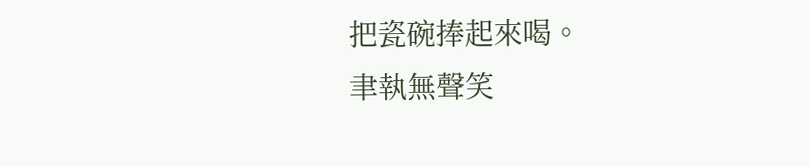把瓷碗捧起來喝。
聿執無聲笑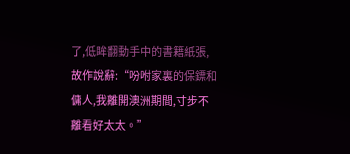了,低眸翻動手中的書籍紙張,故作說辭:“吩咐家裏的保鏢和傭人,我離開澳洲期間,寸步不離看好太太。”